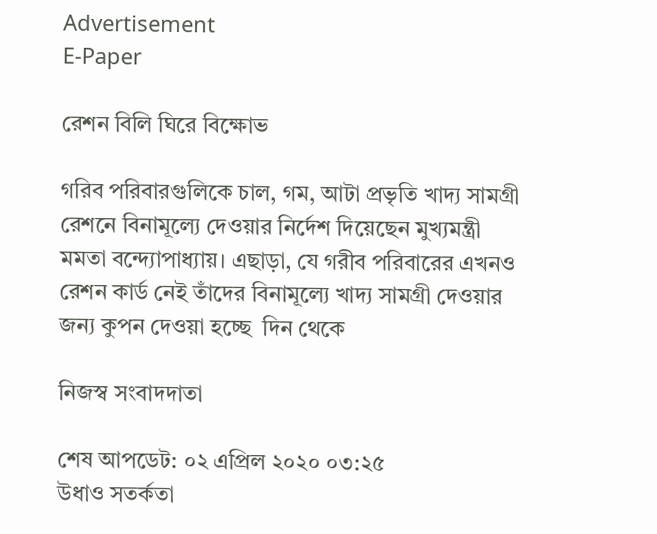Advertisement
E-Paper

রেশন বিলি ঘিরে বিক্ষোভ

গরিব পরিবারগুলিকে চাল, গম, আটা প্রভৃতি খাদ্য সামগ্রী রেশনে বিনামূল্যে দেওয়ার নির্দেশ দিয়েছেন মুখ্যমন্ত্রী মমতা বন্দ্যোপাধ্যায়। এছাড়া, যে গরীব পরিবারের এখনও রেশন কার্ড নেই তাঁদের বিনামূল্যে খাদ্য সামগ্রী দেওয়ার জন্য কুপন দেওয়া হচ্ছে  দিন থেকে

নিজস্ব সংবাদদাতা

শেষ আপডেট: ০২ এপ্রিল ২০২০ ০৩:২৫
উধাও সতর্কতা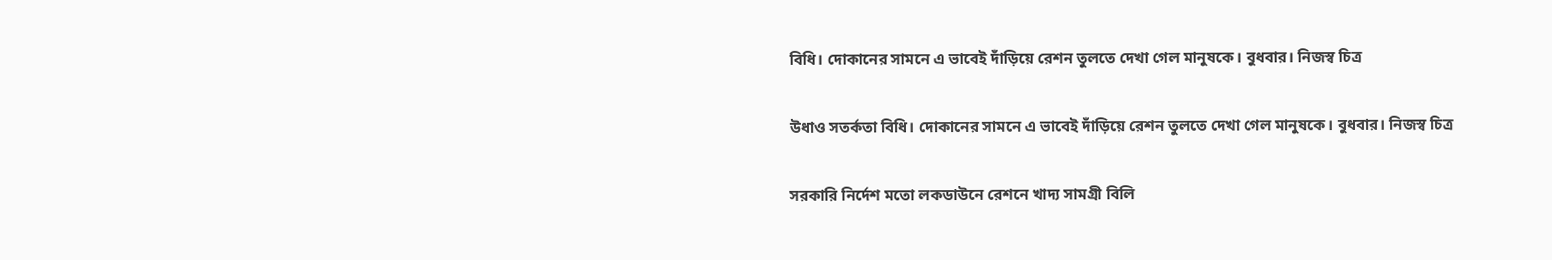বিধি। দোকানের সামনে এ ভাবেই দাঁড়িয়ে রেশন তুলতে দেখা গেল মানুষকে। বুধবার। নিজস্ব চিত্র

উধাও সতর্কতা বিধি। দোকানের সামনে এ ভাবেই দাঁড়িয়ে রেশন তুলতে দেখা গেল মানুষকে। বুধবার। নিজস্ব চিত্র

সরকারি নির্দেশ মতো লকডাউনে রেশনে খাদ্য সামগ্রী বিলি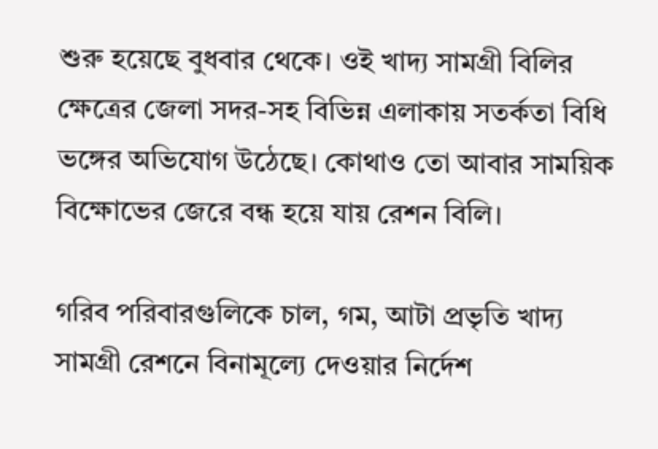শুরু হয়েছে বুধবার থেকে। ওই খাদ্য সামগ্রী বিলির ক্ষেত্রের জেলা সদর-সহ বিভিন্ন এলাকায় সতর্কতা বিধি ভঙ্গের অভিযোগ উঠেছে। কোথাও তো আবার সাময়িক বিক্ষোভের জেরে বন্ধ হয়ে যায় রেশন বিলি।

গরিব পরিবারগুলিকে চাল, গম, আটা প্রভৃতি খাদ্য সামগ্রী রেশনে বিনামূল্যে দেওয়ার নির্দেশ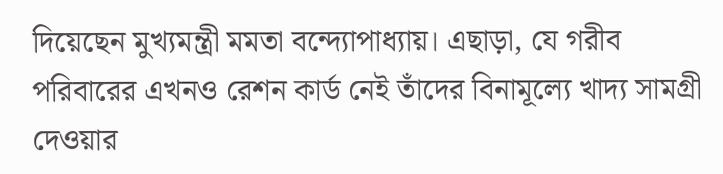দিয়েছেন মুখ্যমন্ত্রী মমতা বন্দ্যোপাধ্যায়। এছাড়া, যে গরীব পরিবারের এখনও রেশন কার্ড নেই তাঁদের বিনামূল্যে খাদ্য সামগ্রী দেওয়ার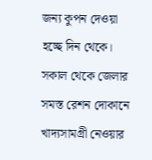জন্য কুপন দেওয়া হচ্ছে দিন থেকে। সকাল থেকে জেলার সমস্ত রেশন দোকানে খাদ্যসামগ্রী নেওয়ার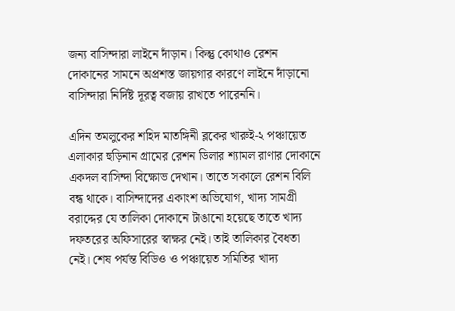জন্য বাসিন্দারা লাইনে দাঁড়ান। কিন্তু কোথাও রেশন দোকানের সামনে অপ্রশস্ত জায়গার কারণে লাইনে দাঁড়ানো বাসিন্দারা নির্দিষ্ট দূরত্ব বজায় রাখতে পারেননি।

এদিন তমলুকের শহিদ মাতঙ্গিনী ব্লকের খারুই-২ পঞ্চায়েত এলাকার হুড়িনান গ্রামের রেশন ডিলার শ্যামল রাণার দোকানে একদল বাসিন্দা বিক্ষোভ দেখান। তাতে সকালে রেশন বিলি বন্ধ থাকে। বাসিন্দাদের একাংশ অভিযোগ, খাদ্য সামগ্রী বরাদ্দের যে তালিকা দোকানে টাঙানো হয়েছে তাতে খাদ্য দফতরের অফিসারের স্বাক্ষর নেই। তাই তালিকার বৈধতা নেই। শেষ পর্যন্ত বিডিও ও পঞ্চায়েত সমিতির খাদ্য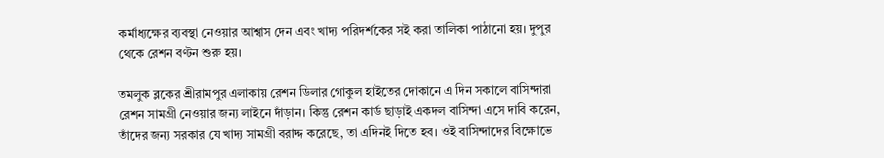কর্মাধ্যক্ষের ব্যবস্থা নেওয়ার আশ্বাস দেন এবং খাদ্য পরিদর্শকের সই করা তালিকা পাঠানো হয়। দুপুর থেকে রেশন বণ্টন শুরু হয়।

তমলুক ব্লকের শ্রীরামপুর এলাকায় রেশন ডিলার গোকুল হাইতের দোকানে এ দিন সকালে বাসিন্দারা রেশন সামগ্রী নেওয়ার জন্য লাইনে দাঁড়ান। কিন্তু রেশন কার্ড ছাড়াই একদল বাসিন্দা এসে দাবি করেন, তাঁদের জন্য সরকার যে খাদ্য সামগ্রী বরাদ্দ করেছে, তা এদিনই দিতে হব। ওই বাসিন্দাদের বিক্ষোভে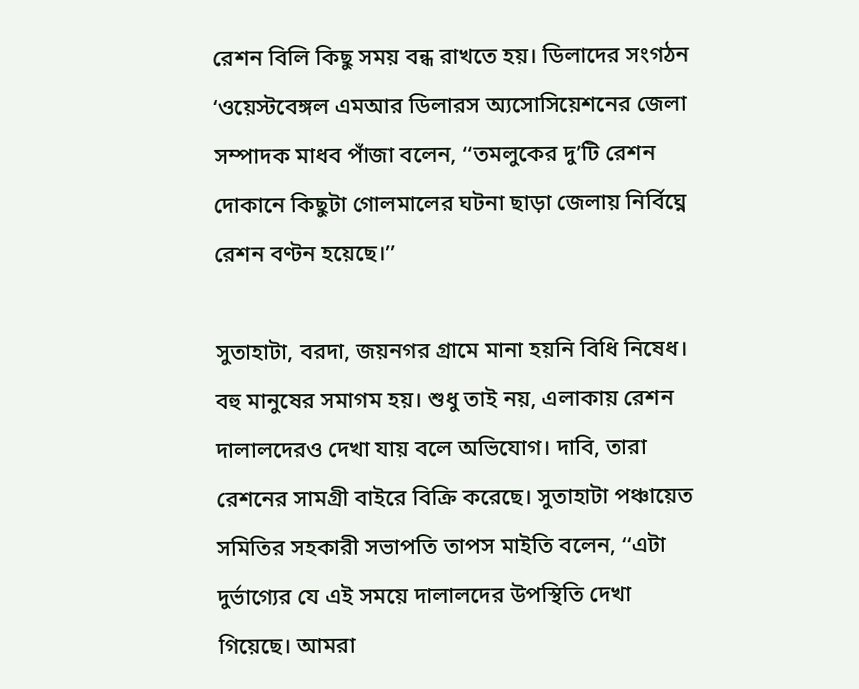রেশন বিলি কিছু সময় বন্ধ রাখতে হয়। ডিলাদের সংগঠন ‘ওয়েস্টবেঙ্গল এমআর ডিলারস অ্যসোসিয়েশনের জেলা সম্পাদক মাধব পাঁজা বলেন, ‘‘তমলুকের দু’টি রেশন দোকানে কিছুটা গোলমালের ঘটনা ছাড়া জেলায় নির্বিঘ্নে রেশন বণ্টন হয়েছে।’’

সুতাহাটা, বরদা, জয়নগর গ্রামে মানা হয়নি বিধি নিষেধ। বহু মানুষের সমাগম হয়। শুধু তাই নয়, এলাকায় রেশন দালালদেরও দেখা যায় বলে অভিযোগ। দাবি, তারা রেশনের সামগ্রী বাইরে বিক্রি করেছে। সুতাহাটা পঞ্চায়েত সমিতির সহকারী সভাপতি তাপস মাইতি বলেন, ‘‘এটা দুর্ভাগ্যের যে এই সময়ে দালালদের উপস্থিতি দেখা গিয়েছে। আমরা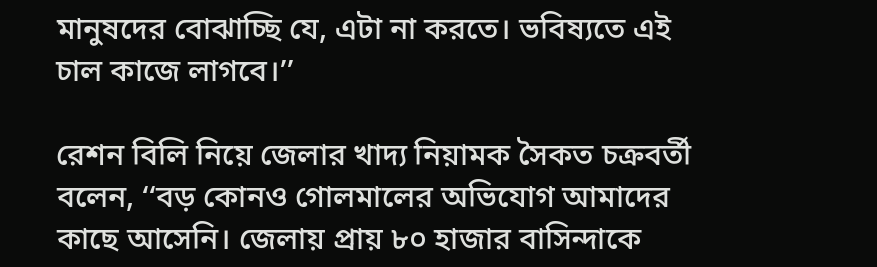মানুষদের বোঝাচ্ছি যে, এটা না করতে। ভবিষ্যতে এই চাল কাজে লাগবে।’’

রেশন বিলি নিয়ে জেলার খাদ্য নিয়ামক সৈকত চক্রবর্তী বলেন, ‘‘বড় কোনও গোলমালের অভিযোগ আমাদের কাছে আসেনি। জেলায় প্রায় ৮০ হাজার বাসিন্দাকে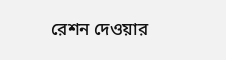রেশন দেওয়ার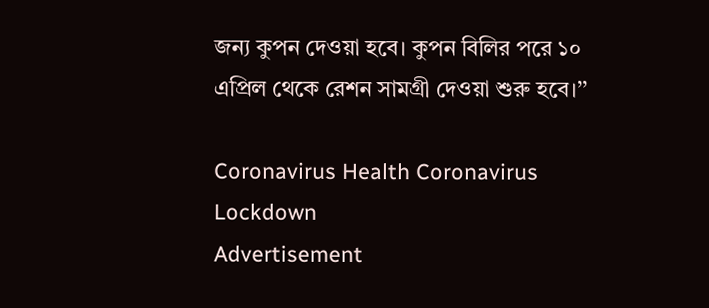জন্য কুপন দেওয়া হবে। কুপন বিলির পরে ১০ এপ্রিল থেকে রেশন সামগ্রী দেওয়া শুরু হবে।’’

Coronavirus Health Coronavirus Lockdown
Advertisement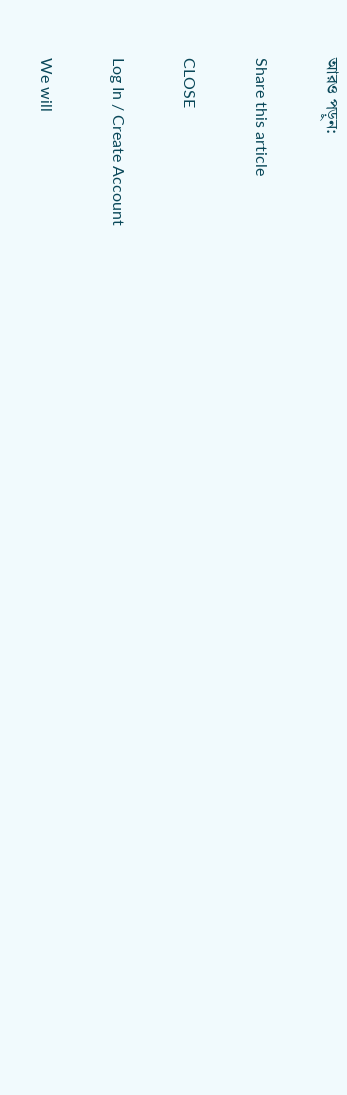আরও পড়ুন:

Share this article

CLOSE

Log In / Create Account

We will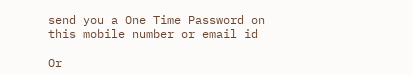send you a One Time Password on this mobile number or email id

Or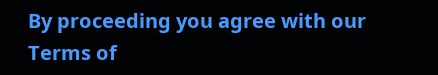By proceeding you agree with our Terms of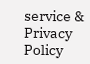service & Privacy Policy